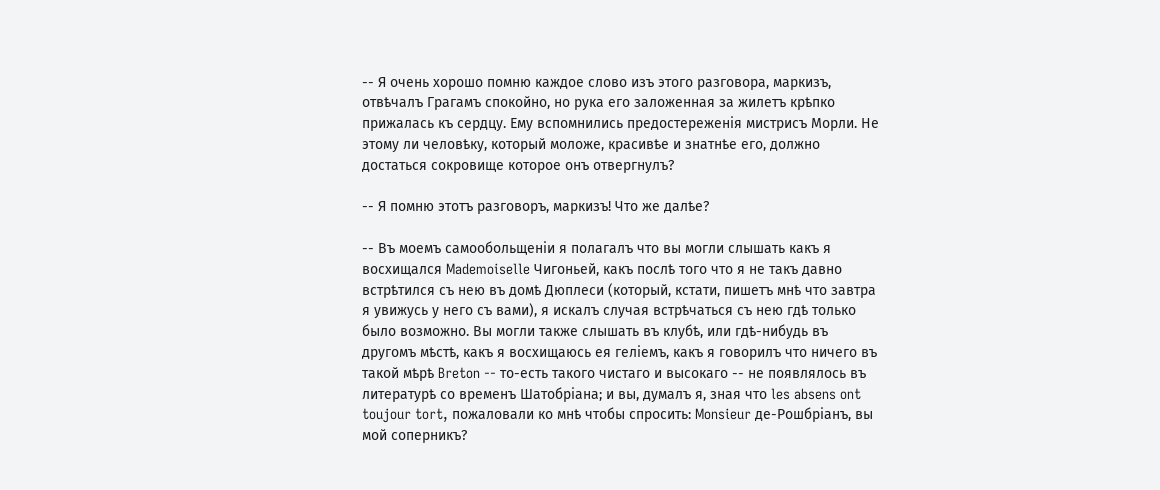-- Я очень хорошо помню каждое слово изъ этого разговора, маркизъ, отвѣчалъ Грагамъ спокойно, но рука его заложенная за жилетъ крѣпко прижалась къ сердцу. Ему вспомнились предостереженія мистрисъ Морли. Не этому ли человѣку, который моложе, красивѣе и знатнѣе его, должно достаться сокровище которое онъ отвергнулъ?

-- Я помню этотъ разговоръ, маркизъ! Что же далѣе?

-- Въ моемъ самообольщеніи я полагалъ что вы могли слышать какъ я восхищался Mademoiselle Чигоньей, какъ послѣ того что я не такъ давно встрѣтился съ нею въ домѣ Дюплеси (который, кстати, пишетъ мнѣ что завтра я увижусь у него съ вами), я искалъ случая встрѣчаться съ нею гдѣ только было возможно. Вы могли также слышать въ клубѣ, или гдѣ-нибудь въ другомъ мѣстѣ, какъ я восхищаюсь ея геліемъ, какъ я говорилъ что ничего въ такой мѣрѣ Breton -- то-есть такого чистаго и высокаго -- не появлялось въ литературѣ со временъ Шатобріана; и вы, думалъ я, зная что les absens ont toujour tort, пожаловали ко мнѣ чтобы спросить: Monsieur де-Рошбріанъ, вы мой соперникъ?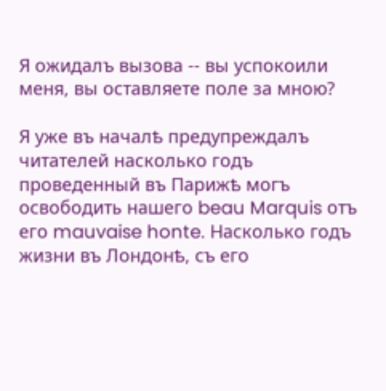Я ожидалъ вызова -- вы успокоили меня, вы оставляете поле за мною?

Я уже въ началѣ предупреждалъ читателей насколько годъ проведенный въ Парижѣ могъ освободить нашего beau Marquis отъ его mauvaise honte. Насколько годъ жизни въ Лондонѣ, съ его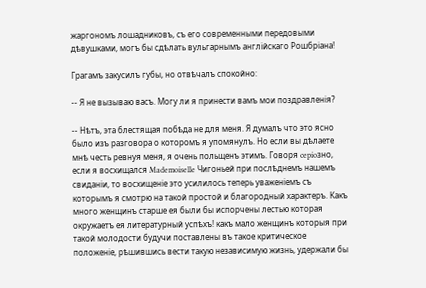жаргономъ лошадниковъ, съ его современными передовыми дѣвушками, могъ бы сдѣлать вульгарнымъ англійскаго Рошбріана!

Грагамъ закусилъ губы, нo отвѣчалъ спокойно:

-- Я не вызываю васъ. Могу ли я принести вамъ мои поздравленія?

-- Нѣтъ, эта блестящая побѣда не для меня. Я думалъ что это ясно было изъ разговора о которомъ я упомянулъ. Но если вы дѣлаете мнѣ честь ревнуя меня, я очень польщенъ этимъ. Говоря cepioзно, если я восхищался Mademoiselle Чигоньей при послѣднемъ нашемъ свиданіи, то восхищеніе это усилилось теперь уваженіемъ съ которымъ я смотрю на такой простой и благородный характеръ. Какъ много женщинъ старше ея были бы испорчены лестью которая окружаетъ ея литературный успѣхъ! какъ мало женщинъ которыя при такой молодости будучи поставлены въ такое критическое положеніе, рѣшившись вести такую независимую жизнь, удержали бы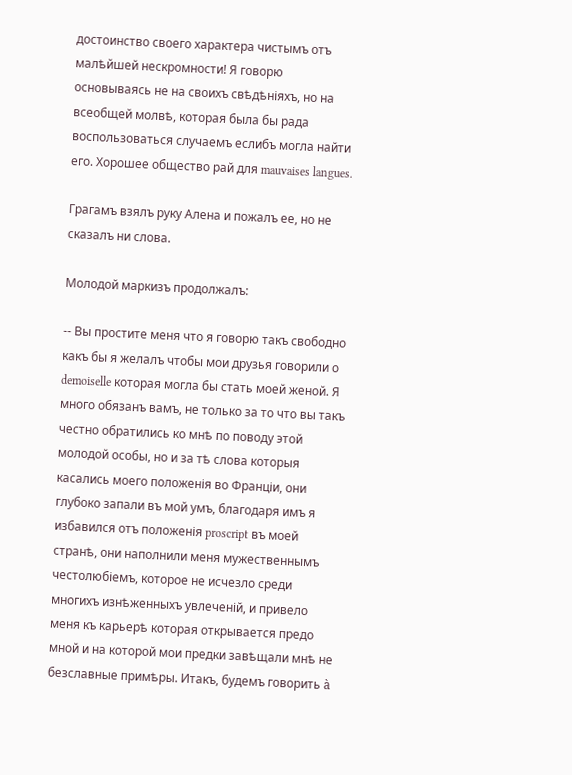достоинство своего характера чистымъ отъ малѣйшей нескромности! Я говорю основываясь не на своихъ свѣдѣніяхъ, но на всеобщей молвѣ, которая была бы рада воспользоваться случаемъ еслибъ могла найти его. Хорошее общество рай для mauvaises langues.

Грагамъ взялъ руку Алена и пожалъ ее, но не сказалъ ни слова.

Молодой маркизъ продолжалъ:

-- Вы простите меня что я говорю такъ свободно какъ бы я желалъ чтобы мои друзья говорили о demoiselle которая могла бы стать моей женой. Я много обязанъ вамъ, не только за то что вы такъ честно обратились ко мнѣ по поводу этой молодой особы, но и за тѣ слова которыя касались моего положенія во Франціи, они глубоко запали въ мой умъ, благодаря имъ я избавился отъ положенія proscript въ моей странѣ, они наполнили меня мужественнымъ честолюбіемъ, которое не исчезло среди многихъ изнѣженныхъ увлеченій, и привело меня къ карьерѣ которая открывается предо мной и на которой мои предки завѣщали мнѣ не безславные примѣры. Итакъ, будемъ говорить à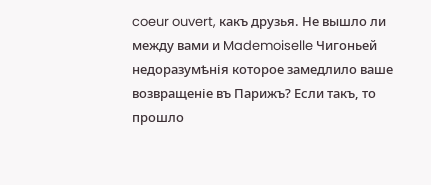coeur ouvert, какъ друзья. Не вышло ли между вами и Mademoiselle Чигоньей недоразумѣнія которое замедлило ваше возвращеніе въ Парижъ? Если такъ, то прошло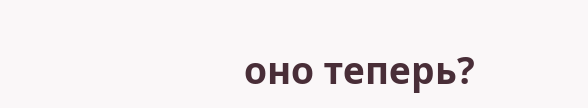оно теперь?